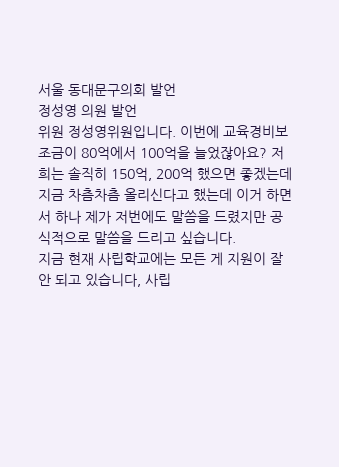서울 동대문구의회 발언
정성영 의원 발언
위원 정성영위원입니다. 이번에 교육경비보조금이 80억에서 100억을 늘었잖아요? 저희는 솔직히 150억, 200억 했으면 좋겠는데 지금 차츰차츰 올리신다고 했는데 이거 하면서 하나 제가 저번에도 말씀을 드렸지만 공식적으로 말씀을 드리고 싶습니다.
지금 현재 사립학교에는 모든 게 지원이 잘 안 되고 있습니다, 사립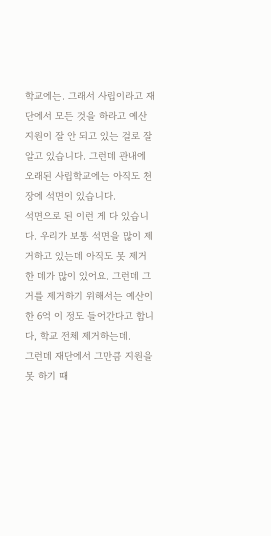학교에는. 그래서 사립이라고 재단에서 모든 것을 하라고 예산지원이 잘 안 되고 있는 걸로 잘 알고 있습니다. 그런데 관내에 오래된 사립학교에는 아직도 천장에 석면이 있습니다.
석면으로 된 이런 게 다 있습니다. 우리가 보통 석면을 많이 제거하고 있는데 아직도 못 제거한 데가 많이 있어요. 그런데 그거를 제거하기 위해서는 예산이 한 6억 이 정도 들어간다고 합니다, 학교 전체 제거하는데.
그런데 재단에서 그만큼 지원을 못 하기 때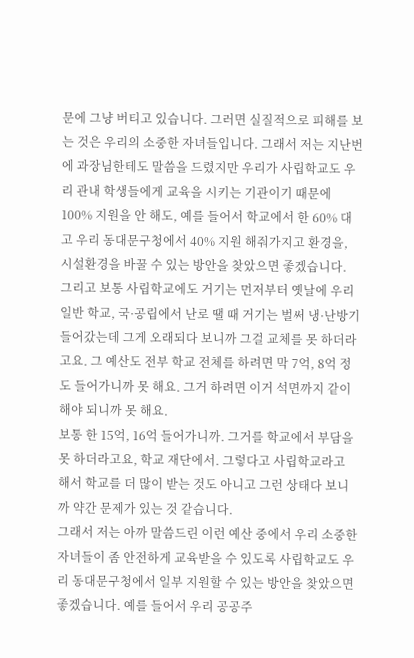문에 그냥 버티고 있습니다. 그러면 실질적으로 피해를 보는 것은 우리의 소중한 자녀들입니다. 그래서 저는 지난번에 과장님한테도 말씀을 드렸지만 우리가 사립학교도 우리 관내 학생들에게 교육을 시키는 기관이기 때문에 100% 지원을 안 해도, 예를 들어서 학교에서 한 60% 대고 우리 동대문구청에서 40% 지원 해줘가지고 환경을, 시설환경을 바꿀 수 있는 방안을 찾았으면 좋겠습니다.
그리고 보통 사립학교에도 거기는 먼저부터 옛날에 우리 일반 학교, 국·공립에서 난로 땔 때 거기는 벌써 냉·난방기 들어갔는데 그게 오래되다 보니까 그걸 교체를 못 하더라고요. 그 예산도 전부 학교 전체를 하려면 막 7억, 8억 정도 들어가니까 못 해요. 그거 하려면 이거 석면까지 같이 해야 되니까 못 해요.
보통 한 15억, 16억 들어가니까. 그거를 학교에서 부담을 못 하더라고요, 학교 재단에서. 그렇다고 사립학교라고 해서 학교를 더 많이 받는 것도 아니고 그런 상태다 보니까 약간 문제가 있는 것 같습니다.
그래서 저는 아까 말씀드린 이런 예산 중에서 우리 소중한 자녀들이 좀 안전하게 교육받을 수 있도록 사립학교도 우리 동대문구청에서 일부 지원할 수 있는 방안을 찾았으면 좋겠습니다. 예를 들어서 우리 공공주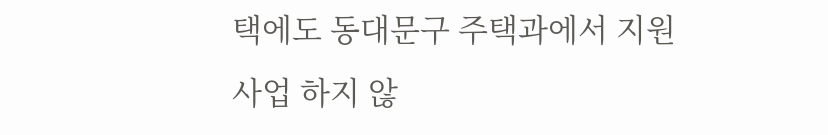택에도 동대문구 주택과에서 지원사업 하지 않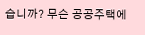습니까? 무슨 공공주택에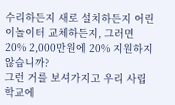수리하든지 새로 설치하든지 어린이놀이터 교체하든지, 그러면 20% 2,000만원에 20% 지원하지 않습니까?
그런 거를 보셔가지고 우리 사립학교에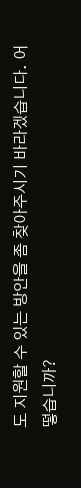도 지원할 수 있는 방안을 좀 찾아주시기 바라겠습니다. 어떻습니까?